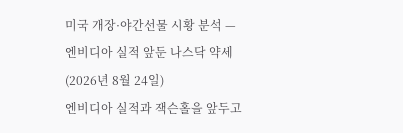미국 개장·야간선물 시황 분석 — 엔비디아 실적 앞둔 나스닥 약세 (2026년 8월 24일)
엔비디아 실적과 잭슨홀을 앞두고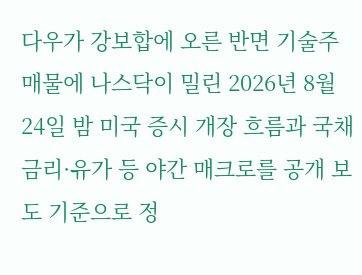다우가 강보합에 오른 반면 기술주 매물에 나스닥이 밀린 2026년 8월 24일 밤 미국 증시 개장 흐름과 국채금리·유가 등 야간 매크로를 공개 보도 기준으로 정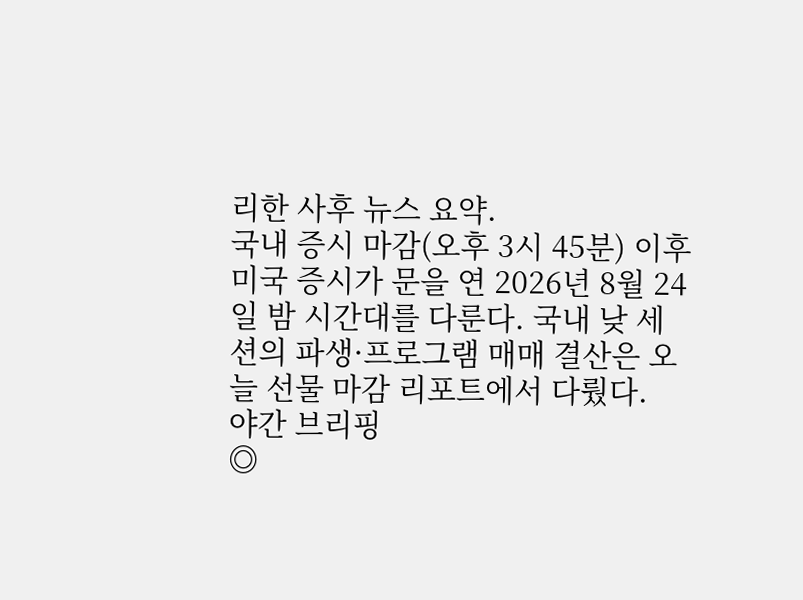리한 사후 뉴스 요약.
국내 증시 마감(오후 3시 45분) 이후 미국 증시가 문을 연 2026년 8월 24일 밤 시간대를 다룬다. 국내 낮 세션의 파생·프로그램 매매 결산은 오늘 선물 마감 리포트에서 다뤘다.
야간 브리핑
◎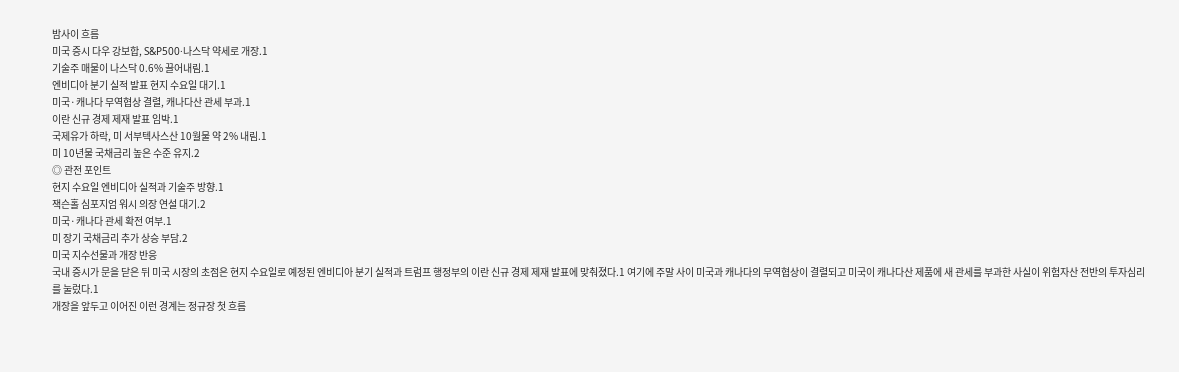밤사이 흐름
미국 증시 다우 강보합, S&P500·나스닥 약세로 개장.1
기술주 매물이 나스닥 0.6% 끌어내림.1
엔비디아 분기 실적 발표 현지 수요일 대기.1
미국·캐나다 무역협상 결렬, 캐나다산 관세 부과.1
이란 신규 경제 제재 발표 임박.1
국제유가 하락, 미 서부텍사스산 10월물 약 2% 내림.1
미 10년물 국채금리 높은 수준 유지.2
◎ 관전 포인트
현지 수요일 엔비디아 실적과 기술주 방향.1
잭슨홀 심포지엄 워시 의장 연설 대기.2
미국·캐나다 관세 확전 여부.1
미 장기 국채금리 추가 상승 부담.2
미국 지수선물과 개장 반응
국내 증시가 문을 닫은 뒤 미국 시장의 초점은 현지 수요일로 예정된 엔비디아 분기 실적과 트럼프 행정부의 이란 신규 경제 제재 발표에 맞춰졌다.1 여기에 주말 사이 미국과 캐나다의 무역협상이 결렬되고 미국이 캐나다산 제품에 새 관세를 부과한 사실이 위험자산 전반의 투자심리를 눌렀다.1
개장을 앞두고 이어진 이런 경계는 정규장 첫 흐름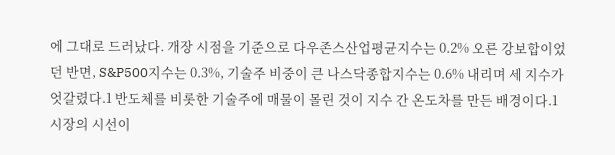에 그대로 드러났다. 개장 시점을 기준으로 다우존스산업평균지수는 0.2% 오른 강보합이었던 반면, S&P500지수는 0.3%, 기술주 비중이 큰 나스닥종합지수는 0.6% 내리며 세 지수가 엇갈렸다.1 반도체를 비롯한 기술주에 매물이 몰린 것이 지수 간 온도차를 만든 배경이다.1 시장의 시선이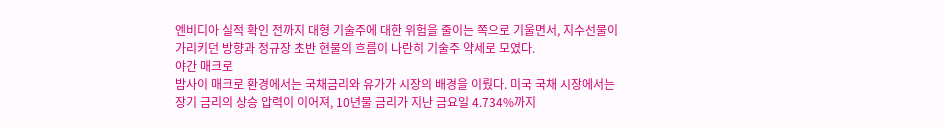엔비디아 실적 확인 전까지 대형 기술주에 대한 위험을 줄이는 쪽으로 기울면서, 지수선물이 가리키던 방향과 정규장 초반 현물의 흐름이 나란히 기술주 약세로 모였다.
야간 매크로
밤사이 매크로 환경에서는 국채금리와 유가가 시장의 배경을 이뤘다. 미국 국채 시장에서는 장기 금리의 상승 압력이 이어져, 10년물 금리가 지난 금요일 4.734%까지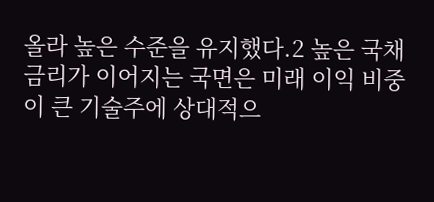올라 높은 수준을 유지했다.2 높은 국채금리가 이어지는 국면은 미래 이익 비중이 큰 기술주에 상대적으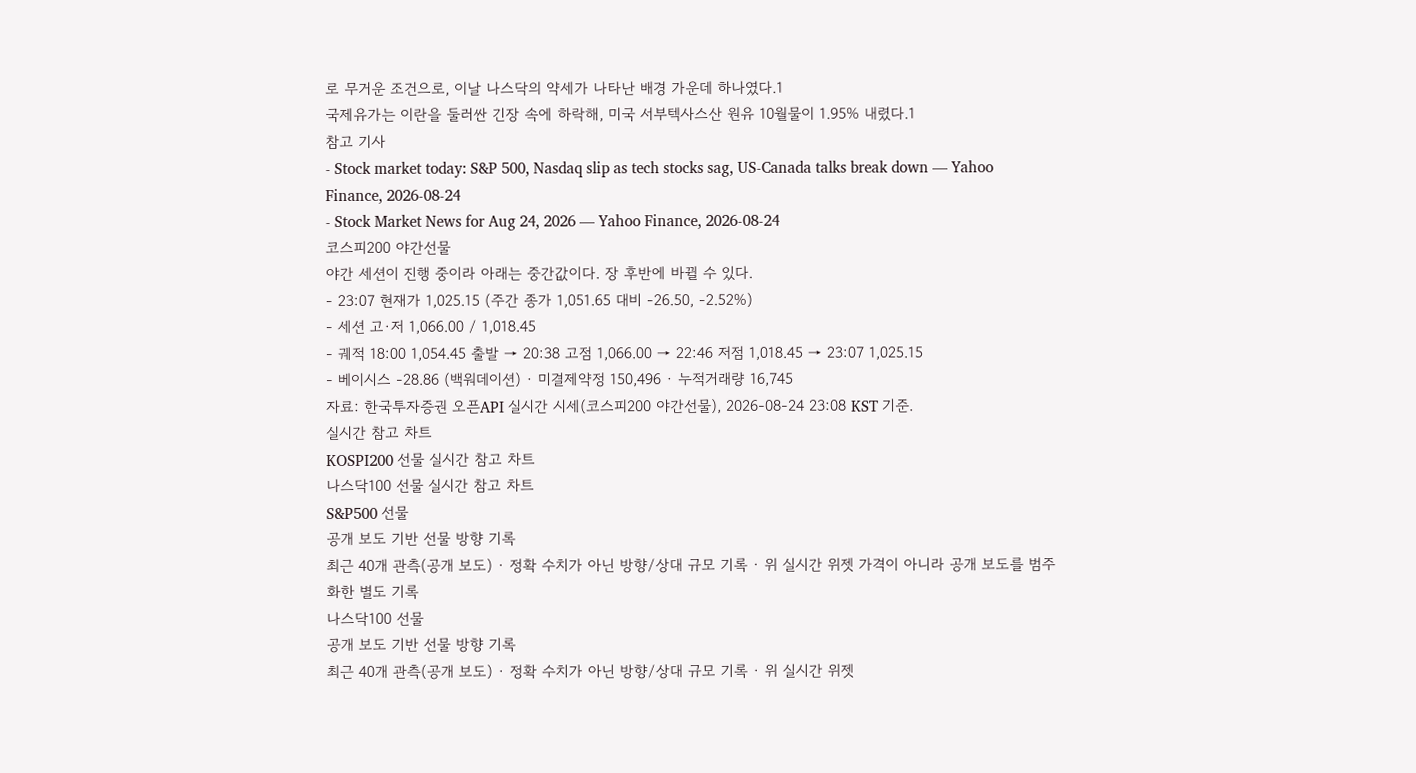로 무거운 조건으로, 이날 나스닥의 약세가 나타난 배경 가운데 하나였다.1
국제유가는 이란을 둘러싼 긴장 속에 하락해, 미국 서부텍사스산 원유 10월물이 1.95% 내렸다.1
참고 기사
- Stock market today: S&P 500, Nasdaq slip as tech stocks sag, US-Canada talks break down — Yahoo Finance, 2026-08-24
- Stock Market News for Aug 24, 2026 — Yahoo Finance, 2026-08-24
코스피200 야간선물
야간 세션이 진행 중이라 아래는 중간값이다. 장 후반에 바뀔 수 있다.
- 23:07 현재가 1,025.15 (주간 종가 1,051.65 대비 -26.50, -2.52%)
- 세션 고·저 1,066.00 / 1,018.45
- 궤적 18:00 1,054.45 출발 → 20:38 고점 1,066.00 → 22:46 저점 1,018.45 → 23:07 1,025.15
- 베이시스 -28.86 (백워데이션) · 미결제약정 150,496 · 누적거래량 16,745
자료: 한국투자증권 오픈API 실시간 시세(코스피200 야간선물), 2026-08-24 23:08 KST 기준.
실시간 참고 차트
KOSPI200 선물 실시간 참고 차트
나스닥100 선물 실시간 참고 차트
S&P500 선물
공개 보도 기반 선물 방향 기록
최근 40개 관측(공개 보도) · 정확 수치가 아닌 방향/상대 규모 기록 · 위 실시간 위젯 가격이 아니라 공개 보도를 범주화한 별도 기록
나스닥100 선물
공개 보도 기반 선물 방향 기록
최근 40개 관측(공개 보도) · 정확 수치가 아닌 방향/상대 규모 기록 · 위 실시간 위젯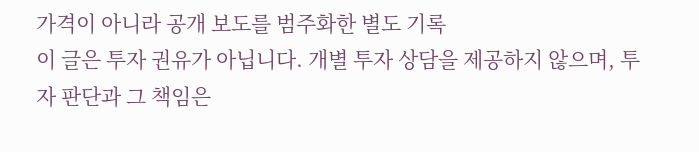가격이 아니라 공개 보도를 범주화한 별도 기록
이 글은 투자 권유가 아닙니다. 개별 투자 상담을 제공하지 않으며, 투자 판단과 그 책임은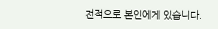전적으로 본인에게 있습니다.